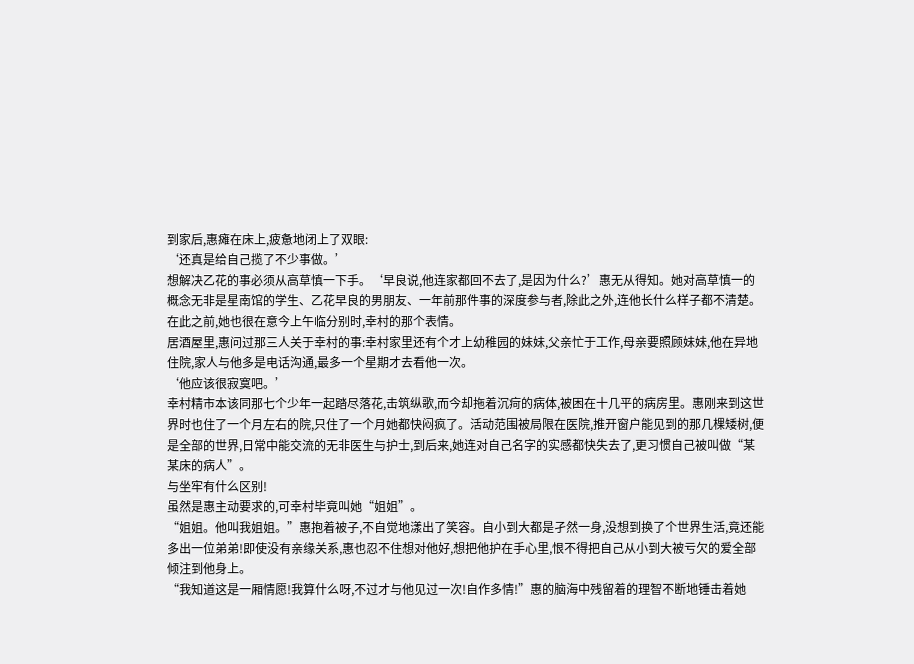到家后,惠瘫在床上,疲惫地闭上了双眼:
‘还真是给自己揽了不少事做。’
想解决乙花的事必须从高草慎一下手。‘早良说,他连家都回不去了,是因为什么?’惠无从得知。她对高草慎一的概念无非是星南馆的学生、乙花早良的男朋友、一年前那件事的深度参与者,除此之外,连他长什么样子都不清楚。
在此之前,她也很在意今上午临分别时,幸村的那个表情。
居酒屋里,惠问过那三人关于幸村的事:幸村家里还有个才上幼稚园的妹妹,父亲忙于工作,母亲要照顾妹妹,他在异地住院,家人与他多是电话沟通,最多一个星期才去看他一次。
‘他应该很寂寞吧。’
幸村精市本该同那七个少年一起踏尽落花,击筑纵歌,而今却拖着沉疴的病体,被困在十几平的病房里。惠刚来到这世界时也住了一个月左右的院,只住了一个月她都快闷疯了。活动范围被局限在医院,推开窗户能见到的那几棵矮树,便是全部的世界,日常中能交流的无非医生与护士,到后来,她连对自己名字的实感都快失去了,更习惯自己被叫做“某某床的病人”。
与坐牢有什么区别!
虽然是惠主动要求的,可幸村毕竟叫她“姐姐”。
“姐姐。他叫我姐姐。”惠抱着被子,不自觉地漾出了笑容。自小到大都是孑然一身,没想到换了个世界生活,竟还能多出一位弟弟!即使没有亲缘关系,惠也忍不住想对他好,想把他护在手心里,恨不得把自己从小到大被亏欠的爱全部倾注到他身上。
“我知道这是一厢情愿!我算什么呀,不过才与他见过一次!自作多情!”惠的脑海中残留着的理智不断地锤击着她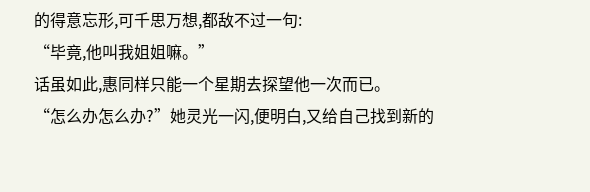的得意忘形,可千思万想,都敌不过一句:
“毕竟,他叫我姐姐嘛。”
话虽如此,惠同样只能一个星期去探望他一次而已。
“怎么办怎么办?”她灵光一闪,便明白,又给自己找到新的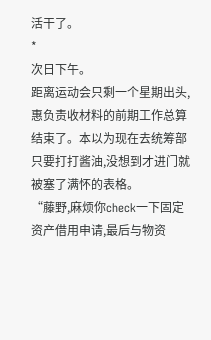活干了。
*
次日下午。
距离运动会只剩一个星期出头,惠负责收材料的前期工作总算结束了。本以为现在去统筹部只要打打酱油,没想到才进门就被塞了满怀的表格。
“藤野,麻烦你check一下固定资产借用申请,最后与物资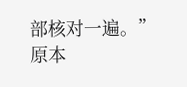部核对一遍。”原本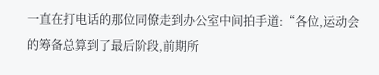一直在打电话的那位同僚走到办公室中间拍手道:“各位,运动会的筹备总算到了最后阶段,前期所